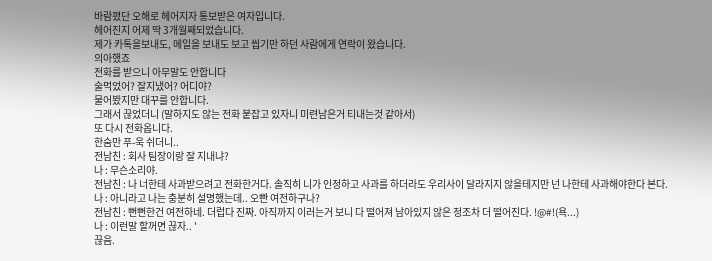바람폈단 오해로 헤어지자 통보받은 여자입니다.
헤어진지 어제 딱 3개월째되었습니다.
제가 카톡을보내도, 메일을 보내도 보고 씹기만 하던 사람에게 연락이 왔습니다.
의아했죠
전화를 받으니 아무말도 안합니다
술먹었어? 잘지냈어? 어디야?
물어봤지만 대꾸를 안합니다.
그래서 끊었더니 (말하지도 않는 전화 붙잡고 있자니 미련남은거 티내는것 같아서)
또 다시 전화옵니다.
한숨만 푸-욱 쉬더니..
전남친 : 회사 팀장이랑 잘 지내냐?
나 : 무슨소리야.
전남친 : 나 너한테 사과받으려고 전화한거다. 솔직히 니가 인정하고 사과를 하더라도 우리사이 달라지지 않을테지만 넌 나한테 사과해야한다 본다.
나 : 아니라고 나는 충분히 설명했는데.. 오빤 여전하구나?
전남친 : 뻔뻔한건 여전하네. 더럽다 진짜. 아직까지 이러는거 보니 다 떨어져 남아있지 않은 정조차 더 떨어진다. !@#!(욕...)
나 : 이런말 할꺼면 끊자.. '
끊음.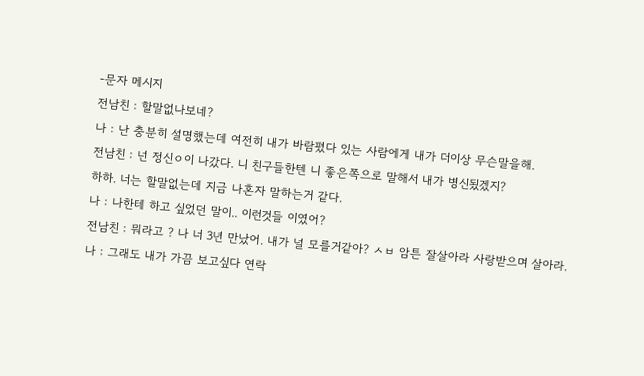-문자 메시지
전남친 : 할말없나보네?
나 : 난 충분히 설명했는데 여전히 내가 바람폈다 있는 사람에게 내가 더이상 무슨말을해.
전남친 : 넌 정신ㅇ이 나갔다. 니 친구들한텐 니 좋은쪽으로 말해서 내가 병신됬겠지?
하하. 너는 할말없는데 지금 나혼자 말하는거 같다.
나 : 나한테 하고 싶었던 말이.. 이런것들 이였어?
전남친 : 뭐라고 ? 나 너 3년 만났어. 내가 널 모를거같아? ㅅㅂ 암튼 잘살아라 사랑받으며 살아라.
나 : 그래도 내가 가끔 보고싶다 연락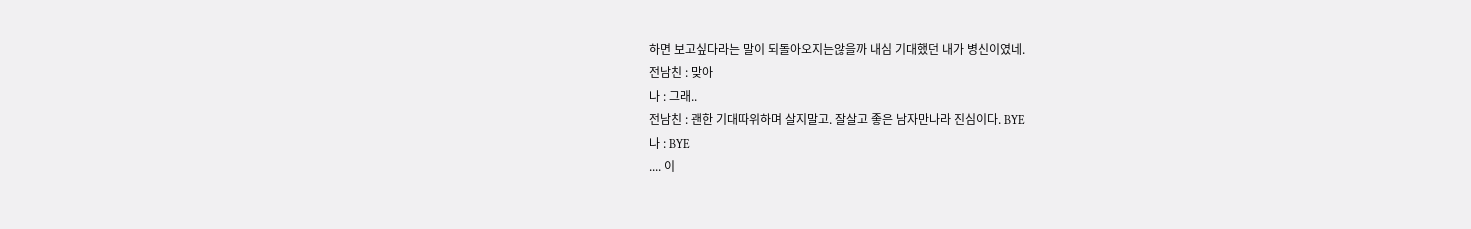하면 보고싶다라는 말이 되돌아오지는않을까 내심 기대했던 내가 병신이였네.
전남친 : 맞아
나 : 그래..
전남친 : 괜한 기대따위하며 살지말고. 잘살고 좋은 남자만나라 진심이다. BYE
나 : BYE
.... 이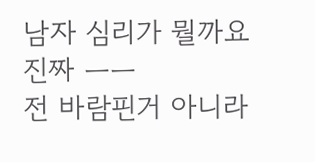남자 심리가 뭘까요 진짜 ㅡㅡ
전 바람핀거 아니라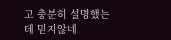고 충분히 설명했는데 믿지않네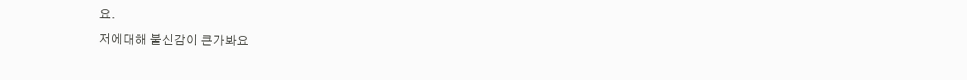요.
저에대해 불신감이 큰가봐요